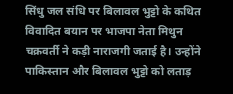सिंधु जल संधि पर बिलावल भुट्टो के कथित विवादित बयान पर भाजपा नेता मिथुन चक्रवर्ती ने कड़ी नाराजगी जताई है। उन्होंने पाकिस्तान और बिलावल भुट्टो को लताड़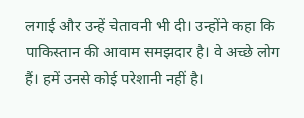लगाई और उन्हें चेतावनी भी दी। उन्होंने कहा कि पाकिस्तान की आवाम समझदार है। वे अच्छे लोग हैं। हमें उनसे कोई परेशानी नहीं है।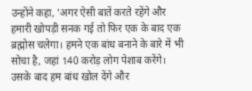उन्होंने कहा, 'अगर ऐसी बातें करते रहेंगे और हमारी खोपड़ी सनक गई तो फिर एक के बाद एक ब्रह्मोस चलेगा। हमने एक बांध बनाने के बारे में भी सोचा है, जहां 140 करोड़ लोग पेशाब करेंगे। उसके बाद हम बांध खोल देंगे और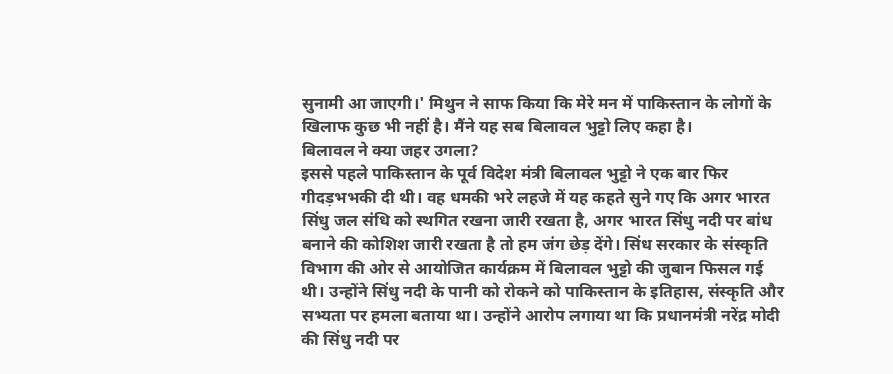सुनामी आ जाएगी।' मिथुन ने साफ किया कि मेरे मन में पाकिस्तान के लोगों के खिलाफ कुछ भी नहीं है। मैंने यह सब बिलावल भुट्टो लिए कहा है।
बिलावल ने क्या जहर उगला?
इससे पहले पाकिस्तान के पूर्व विदेश मंत्री बिलावल भुट्टो ने एक बार फिर गीदड़भभकी दी थी। वह धमकी भरे लहजे में यह कहते सुने गए कि अगर भारत सिंधु जल संधि को स्थगित रखना जारी रखता है, अगर भारत सिंधु नदी पर बांध बनाने की कोशिश जारी रखता है तो हम जंग छेड़ देंगे। सिंध सरकार के संस्कृति विभाग की ओर से आयोजित कार्यक्रम में बिलावल भुट्टो की जुबान फिसल गई थी। उन्होंने सिंधु नदी के पानी को रोकने को पाकिस्तान के इतिहास, संस्कृति और सभ्यता पर हमला बताया था। उन्होंने आरोप लगाया था कि प्रधानमंत्री नरेंद्र मोदी की सिंधु नदी पर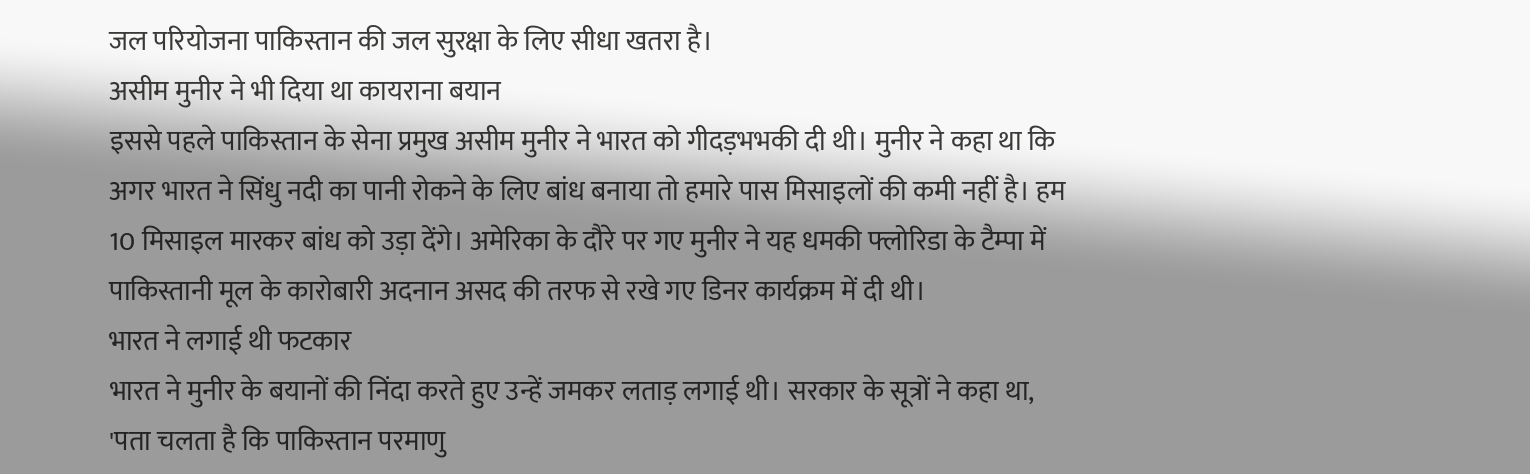जल परियोजना पाकिस्तान की जल सुरक्षा के लिए सीधा खतरा है।
असीम मुनीर ने भी दिया था कायराना बयान
इससे पहले पाकिस्तान के सेना प्रमुख असीम मुनीर ने भारत को गीदड़भभकी दी थी। मुनीर ने कहा था कि अगर भारत ने सिंधु नदी का पानी रोकने के लिए बांध बनाया तो हमारे पास मिसाइलों की कमी नहीं है। हम 10 मिसाइल मारकर बांध को उड़ा देंगे। अमेरिका के दौरे पर गए मुनीर ने यह धमकी फ्लोरिडा के टैम्पा में पाकिस्तानी मूल के कारोबारी अदनान असद की तरफ से रखे गए डिनर कार्यक्रम में दी थी।
भारत ने लगाई थी फटकार
भारत ने मुनीर के बयानों की निंदा करते हुए उन्हें जमकर लताड़ लगाई थी। सरकार के सूत्रों ने कहा था, 'पता चलता है कि पाकिस्तान परमाणु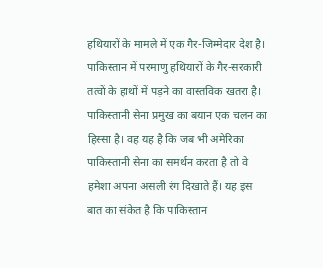हथियारों के मामले में एक गैर-जिम्मेदार देश है। पाकिस्तान में परमाणु हथियारों के गैर-सरकारी तत्वों के हाथों में पड़ने का वास्तविक खतरा है। पाकिस्तानी सेना प्रमुख का बयान एक चलन का हिस्सा है। वह यह है कि जब भी अमेरिका पाकिस्तानी सेना का समर्थन करता है तो वे हमेशा अपना असली रंग दिखाते हैं। यह इस बात का संकेत है कि पाकिस्तान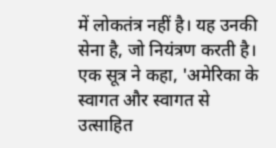में लोकतंत्र नहीं है। यह उनकी सेना है, जो नियंत्रण करती है। एक सूत्र ने कहा, 'अमेरिका के स्वागत और स्वागत से उत्साहित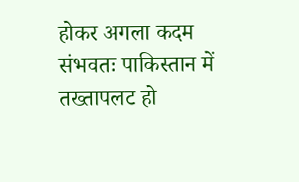होकर अगला कदम संभवतः पाकिस्तान में तख्तापलट हो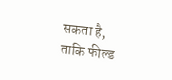सकता है, ताकि फील्ड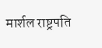मार्शल राष्ट्रपति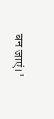बन जाएं।'